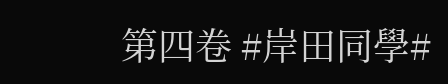第四卷 #岸田同學#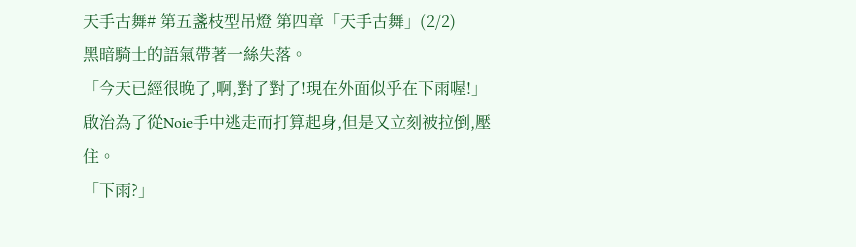天手古舞# 第五盞枝型吊燈 第四章「天手古舞」(2/2)
黑暗騎士的語氣帶著一絲失落。
「今天已經很晚了,啊,對了對了!現在外面似乎在下雨喔!」
啟治為了從Noie手中逃走而打算起身,但是又立刻被拉倒,壓住。
「下雨?」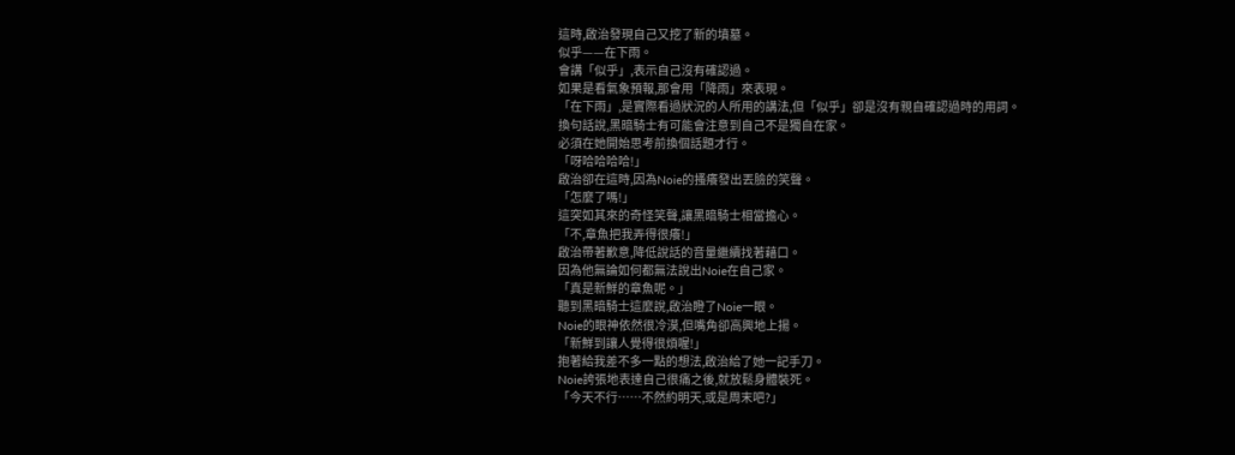這時,啟治發現自己又挖了新的墳墓。
似乎——在下雨。
會講「似乎」,表示自己沒有確認過。
如果是看氣象預報,那會用「降雨」來表現。
「在下雨」,是實際看過狀況的人所用的講法,但「似乎」卻是沒有親自確認過時的用詞。
換句話說,黑暗騎士有可能會注意到自己不是獨自在家。
必須在她開始思考前換個話題才行。
「呀哈哈哈哈!」
啟治卻在這時,因為Noie的搔癢發出丟臉的笑聲。
「怎麼了嗎!」
這突如其來的奇怪笑聲,讓黑暗騎士相當擔心。
「不,章魚把我弄得很癢!」
啟治帶著歉意,降低說話的音量繼續找著藉口。
因為他無論如何都無法說出Noie在自己家。
「真是新鮮的章魚呢。」
聽到黑暗騎士這麼說,啟治瞪了Noie一眼。
Noie的眼神依然很冷漠,但嘴角卻高興地上揚。
「新鮮到讓人覺得很煩喔!」
抱著給我差不多一點的想法,啟治給了她一記手刀。
Noie誇張地表達自己很痛之後,就放鬆身體裝死。
「今天不行……不然約明天,或是周末吧?」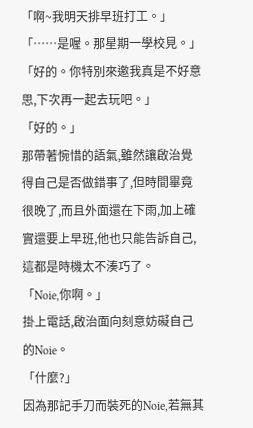「啊~我明天排早班打工。」
「……是喔。那星期一學校見。」
「好的。你特別來邀我真是不好意思,下次再一起去玩吧。」
「好的。」
那帶著惋惜的語氣,雖然讓啟治覺得自己是否做錯事了,但時間畢竟很晚了,而且外面還在下雨,加上確實還要上早班,他也只能告訴自己,這都是時機太不湊巧了。
「Noie,你啊。」
掛上電話,啟治面向刻意妨礙自己的Noie。
「什麼?」
因為那記手刀而裝死的Noie,若無其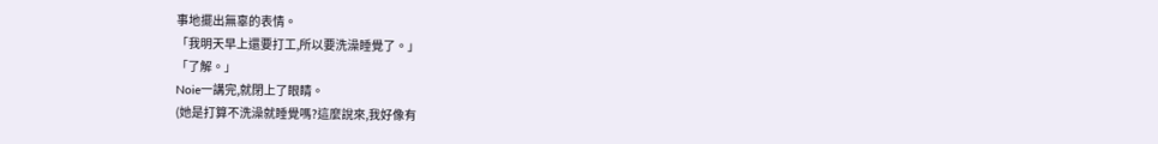事地擺出無辜的表情。
「我明天早上還要打工,所以要洗澡睡覺了。」
「了解。」
Noie一講完,就閉上了眼睛。
(她是打算不洗澡就睡覺嗎?這麼說來,我好像有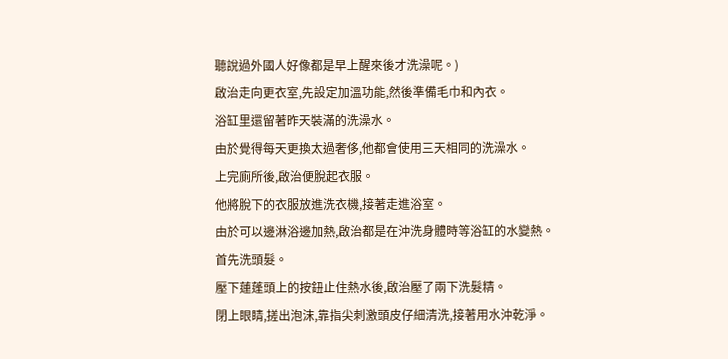聽說過外國人好像都是早上醒來後才洗澡呢。)
啟治走向更衣室,先設定加溫功能,然後準備毛巾和內衣。
浴缸里還留著昨天裝滿的洗澡水。
由於覺得每天更換太過奢侈,他都會使用三天相同的洗澡水。
上完廁所後,啟治便脫起衣服。
他將脫下的衣服放進洗衣機,接著走進浴室。
由於可以邊淋浴邊加熱,啟治都是在沖洗身體時等浴缸的水變熱。
首先洗頭髮。
壓下蓮蓬頭上的按鈕止住熱水後,啟治壓了兩下洗髮精。
閉上眼睛,搓出泡沫,靠指尖刺激頭皮仔細清洗,接著用水沖乾淨。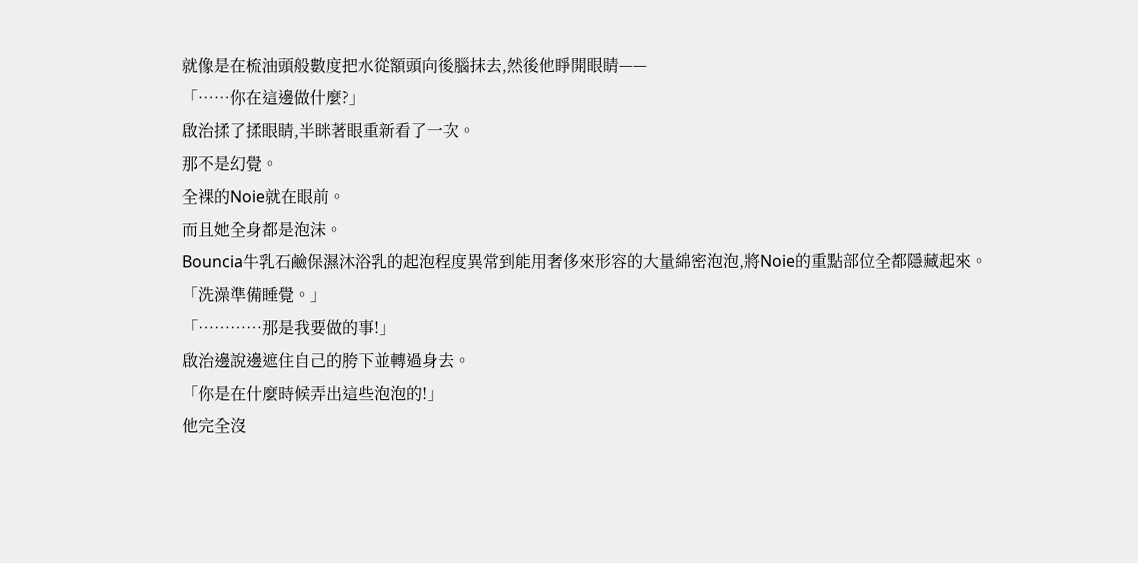就像是在梳油頭般數度把水從額頭向後腦抹去,然後他睜開眼睛——
「……你在這邊做什麼?」
啟治揉了揉眼睛,半眯著眼重新看了一次。
那不是幻覺。
全裸的Noie就在眼前。
而且她全身都是泡沫。
Bouncia牛乳石鹼保濕沐浴乳的起泡程度異常到能用奢侈來形容的大量綿密泡泡,將Noie的重點部位全都隱藏起來。
「洗澡準備睡覺。」
「…………那是我要做的事!」
啟治邊說邊遮住自己的胯下並轉過身去。
「你是在什麼時候弄出這些泡泡的!」
他完全沒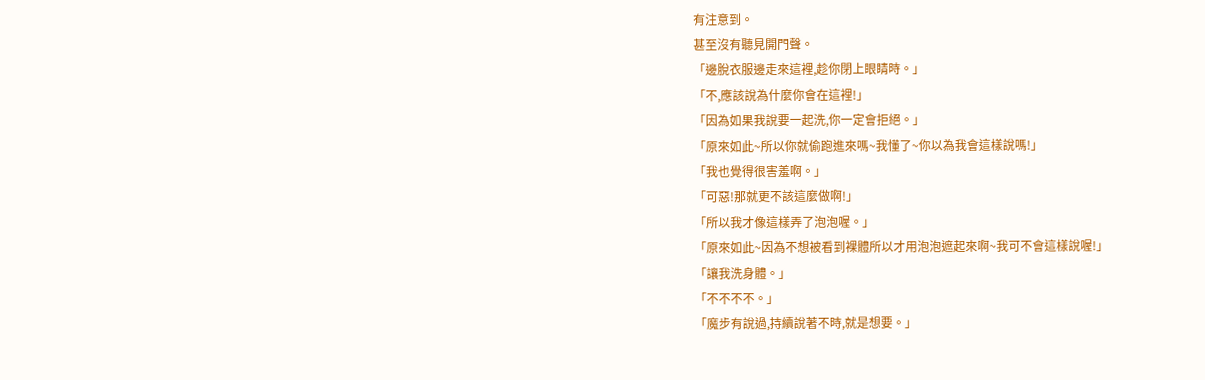有注意到。
甚至沒有聽見開門聲。
「邊脫衣服邊走來這裡,趁你閉上眼睛時。」
「不,應該說為什麼你會在這裡!」
「因為如果我說要一起洗,你一定會拒絕。」
「原來如此~所以你就偷跑進來嗎~我懂了~你以為我會這樣說嗎!」
「我也覺得很害羞啊。」
「可惡!那就更不該這麼做啊!」
「所以我才像這樣弄了泡泡喔。」
「原來如此~因為不想被看到裸體所以才用泡泡遮起來啊~我可不會這樣說喔!」
「讓我洗身體。」
「不不不不。」
「魔步有說過,持續說著不時,就是想要。」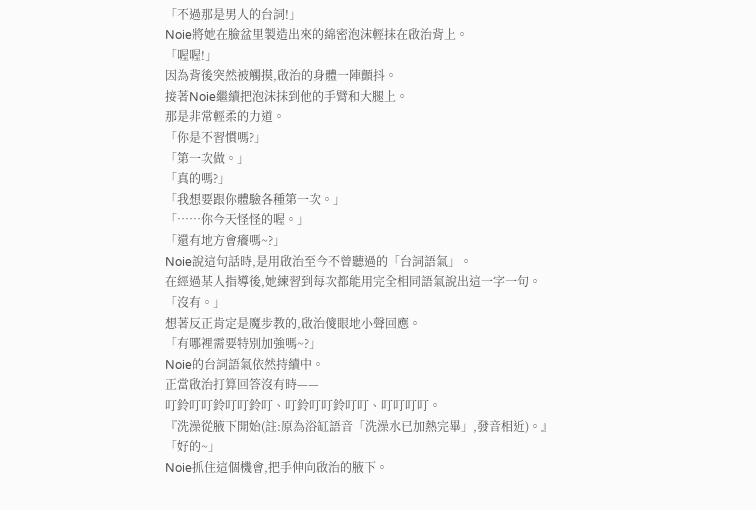「不過那是男人的台詞!」
Noie將她在臉盆里製造出來的綿密泡沫輕抹在啟治背上。
「喔喔!」
因為背後突然被觸摸,啟治的身體一陣顫抖。
接著Noie繼續把泡沫抹到他的手臂和大腿上。
那是非常輕柔的力道。
「你是不習慣嗎?」
「第一次做。」
「真的嗎?」
「我想要跟你體驗各種第一次。」
「……你今天怪怪的喔。」
「還有地方會癢嗎~?」
Noie說這句話時,是用啟治至今不曾聽過的「台詞語氣」。
在經過某人指導後,她練習到每次都能用完全相同語氣說出這一字一句。
「沒有。」
想著反正肯定是魔步教的,啟治傻眼地小聲回應。
「有哪裡需要特別加強嗎~?」
Noie的台詞語氣依然持續中。
正當啟治打算回答沒有時——
叮鈴叮叮鈴叮叮鈴叮、叮鈴叮叮鈴叮叮、叮叮叮叮。
『洗澡從腋下開始(註:原為浴缸語音「洗澡水已加熱完畢」,發音相近)。』
「好的~」
Noie抓住這個機會,把手伸向啟治的腋下。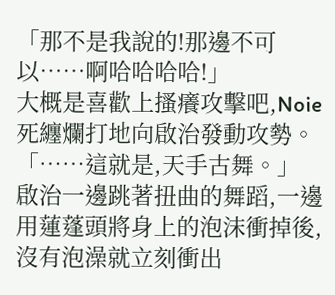「那不是我說的!那邊不可以……啊哈哈哈哈!」
大概是喜歡上搔癢攻擊吧,Noie死纏爛打地向啟治發動攻勢。
「……這就是,天手古舞。」
啟治一邊跳著扭曲的舞蹈,一邊用蓮蓬頭將身上的泡沫衝掉後,沒有泡澡就立刻衝出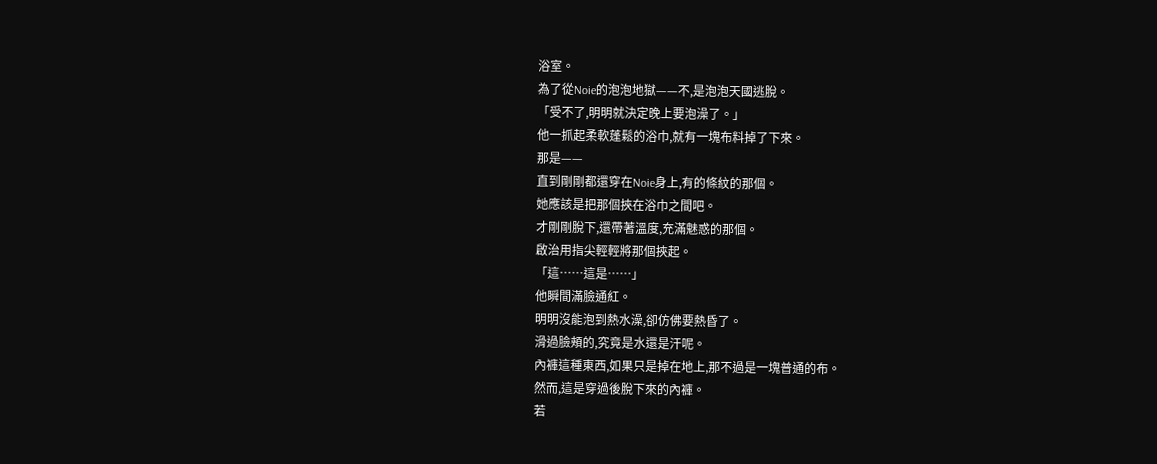浴室。
為了從Noie的泡泡地獄——不,是泡泡天國逃脫。
「受不了,明明就決定晚上要泡澡了。」
他一抓起柔軟蓬鬆的浴巾,就有一塊布料掉了下來。
那是——
直到剛剛都還穿在Noie身上,有的條紋的那個。
她應該是把那個挾在浴巾之間吧。
才剛剛脫下,還帶著溫度,充滿魅惑的那個。
啟治用指尖輕輕將那個挾起。
「這……這是……」
他瞬間滿臉通紅。
明明沒能泡到熱水澡,卻仿佛要熱昏了。
滑過臉頰的,究竟是水還是汗呢。
內褲這種東西,如果只是掉在地上,那不過是一塊普通的布。
然而,這是穿過後脫下來的內褲。
若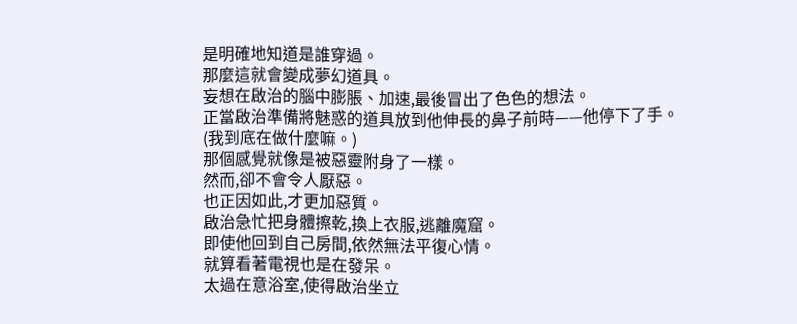是明確地知道是誰穿過。
那麼這就會變成夢幻道具。
妄想在啟治的腦中膨脹、加速,最後冒出了色色的想法。
正當啟治準備將魅惑的道具放到他伸長的鼻子前時——他停下了手。
(我到底在做什麼嘛。)
那個感覺就像是被惡靈附身了一樣。
然而,卻不會令人厭惡。
也正因如此,才更加惡質。
啟治急忙把身體擦乾,換上衣服,逃離魔窟。
即使他回到自己房間,依然無法平復心情。
就算看著電視也是在發呆。
太過在意浴室,使得啟治坐立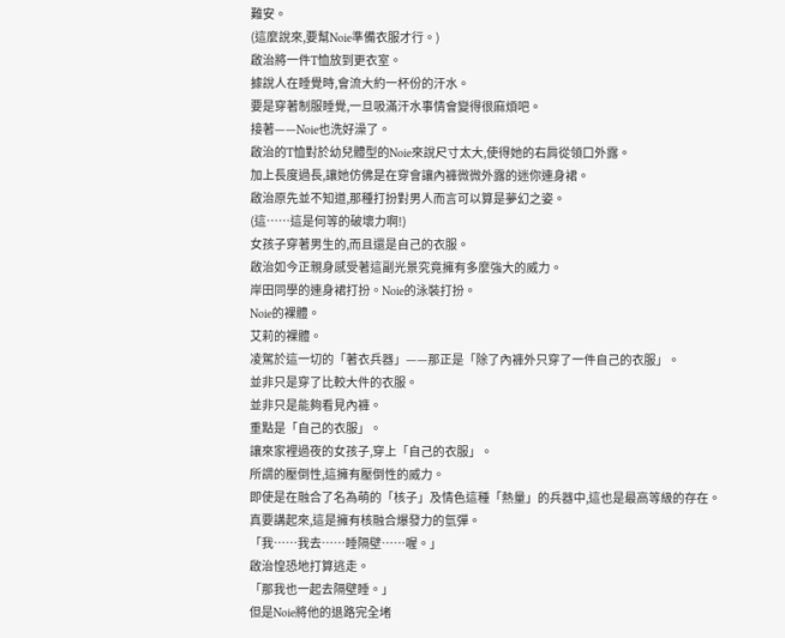難安。
(這麼說來,要幫Noie準備衣服才行。)
啟治將一件T恤放到更衣室。
據說人在睡覺時,會流大約一杯份的汗水。
要是穿著制服睡覺,一旦吸滿汗水事情會變得很麻煩吧。
接著——Noie也洗好澡了。
啟治的T恤對於幼兒體型的Noie來說尺寸太大,使得她的右肩從領口外露。
加上長度過長,讓她仿佛是在穿會讓內褲微微外露的迷你連身裙。
啟治原先並不知道,那種打扮對男人而言可以算是夢幻之姿。
(這……這是何等的破壞力啊!)
女孩子穿著男生的,而且還是自己的衣服。
啟治如今正親身感受著這副光景究竟擁有多麼強大的威力。
岸田同學的連身裙打扮。Noie的泳裝打扮。
Noie的裸體。
艾莉的裸體。
凌駕於這一切的「著衣兵器」——那正是「除了內褲外只穿了一件自己的衣服」。
並非只是穿了比較大件的衣服。
並非只是能夠看見內褲。
重點是「自己的衣服」。
讓來家裡過夜的女孩子,穿上「自己的衣服」。
所謂的壓倒性,這擁有壓倒性的威力。
即使是在融合了名為萌的「核子」及情色這種「熱量」的兵器中,這也是最高等級的存在。
真要講起來,這是擁有核融合爆發力的氫彈。
「我……我去……睡隔壁……喔。」
啟治惶恐地打算逃走。
「那我也一起去隔壁睡。」
但是Noie將他的退路完全堵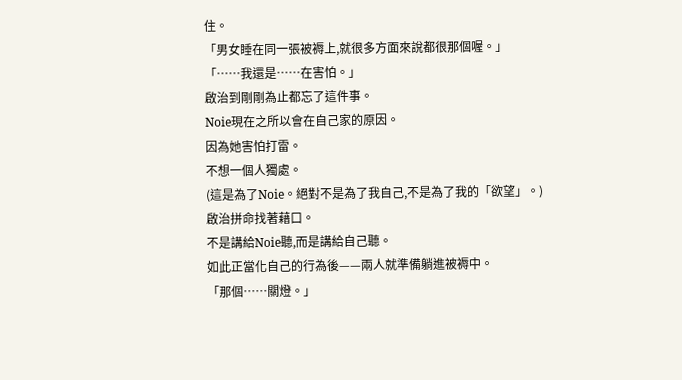住。
「男女睡在同一張被褥上,就很多方面來說都很那個喔。」
「……我還是……在害怕。」
啟治到剛剛為止都忘了這件事。
Noie現在之所以會在自己家的原因。
因為她害怕打雷。
不想一個人獨處。
(這是為了Noie。絕對不是為了我自己,不是為了我的「欲望」。)
啟治拼命找著藉口。
不是講給Noie聽,而是講給自己聽。
如此正當化自己的行為後——兩人就準備躺進被褥中。
「那個……關燈。」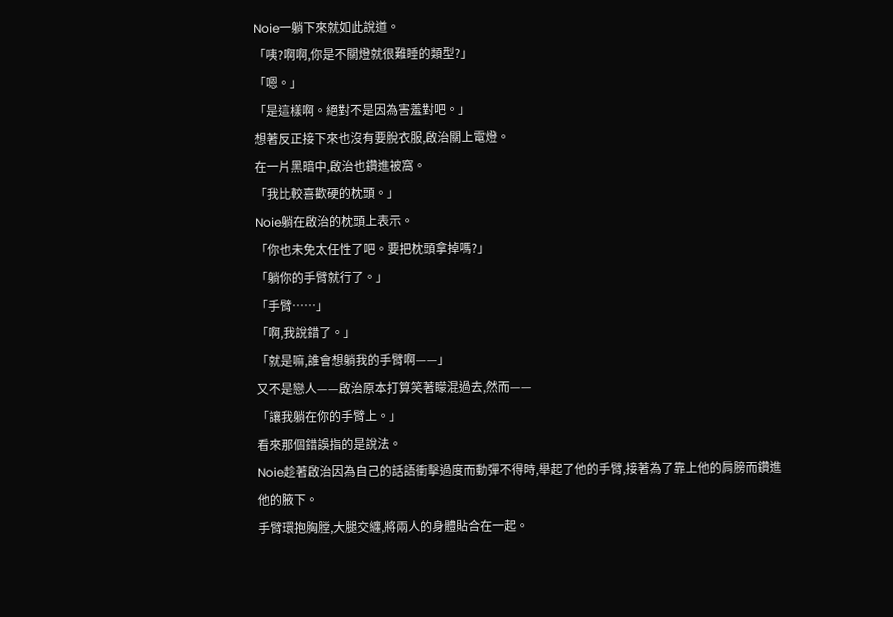Noie一躺下來就如此說道。
「咦?啊啊,你是不關燈就很難睡的類型?」
「嗯。」
「是這樣啊。絕對不是因為害羞對吧。」
想著反正接下來也沒有要脫衣服,啟治關上電燈。
在一片黑暗中,啟治也鑽進被窩。
「我比較喜歡硬的枕頭。」
Noie躺在啟治的枕頭上表示。
「你也未免太任性了吧。要把枕頭拿掉嗎?」
「躺你的手臂就行了。」
「手臂……」
「啊,我說錯了。」
「就是嘛,誰會想躺我的手臂啊——」
又不是戀人——啟治原本打算笑著矇混過去,然而——
「讓我躺在你的手臂上。」
看來那個錯誤指的是說法。
Noie趁著啟治因為自己的話語衝擊過度而動彈不得時,舉起了他的手臂,接著為了靠上他的肩膀而鑽進他的腋下。
手臂環抱胸膛,大腿交纏,將兩人的身體貼合在一起。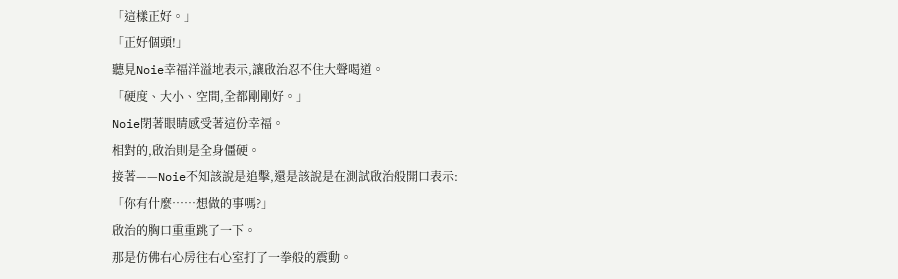「這樣正好。」
「正好個頭!」
聽見Noie幸福洋溢地表示,讓啟治忍不住大聲喝道。
「硬度、大小、空間,全都剛剛好。」
Noie閉著眼睛感受著這份幸福。
相對的,啟治則是全身僵硬。
接著——Noie不知該說是追擊,還是該說是在測試啟治般開口表示:
「你有什麼……想做的事嗎?」
啟治的胸口重重跳了一下。
那是仿佛右心房往右心室打了一拳般的震動。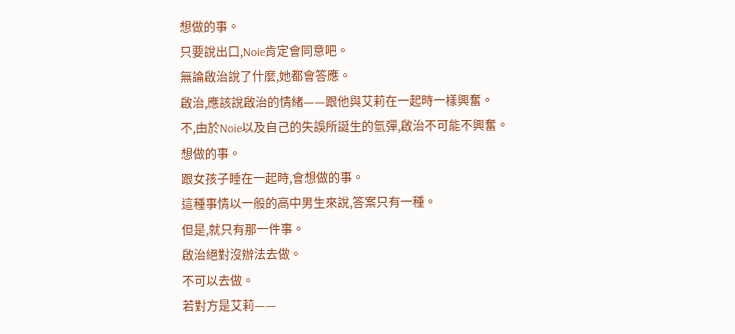想做的事。
只要說出口,Noie肯定會同意吧。
無論啟治說了什麼,她都會答應。
啟治,應該說啟治的情緒——跟他與艾莉在一起時一樣興奮。
不,由於Noie以及自己的失誤所誕生的氫彈,啟治不可能不興奮。
想做的事。
跟女孩子睡在一起時,會想做的事。
這種事情以一般的高中男生來說,答案只有一種。
但是,就只有那一件事。
啟治絕對沒辦法去做。
不可以去做。
若對方是艾莉——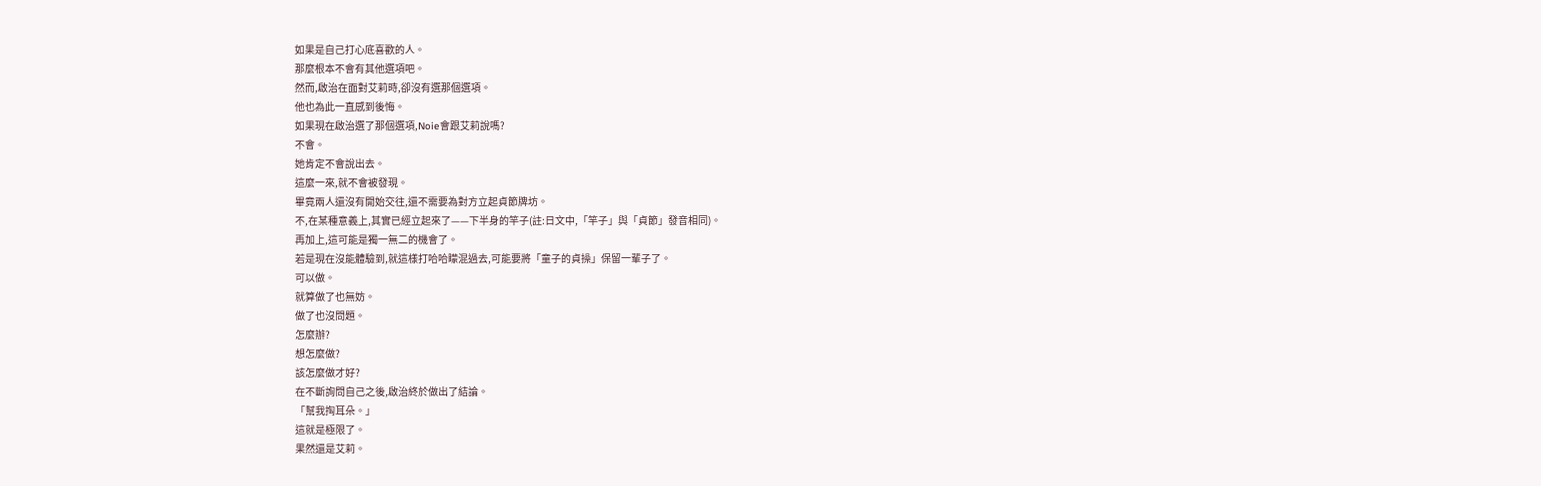如果是自己打心底喜歡的人。
那麼根本不會有其他選項吧。
然而,啟治在面對艾莉時,卻沒有選那個選項。
他也為此一直感到後悔。
如果現在啟治選了那個選項,Noie會跟艾莉說嗎?
不會。
她肯定不會說出去。
這麼一來,就不會被發現。
畢竟兩人還沒有開始交往,還不需要為對方立起貞節牌坊。
不,在某種意義上,其實已經立起來了——下半身的竿子(註:日文中,「竿子」與「貞節」發音相同)。
再加上,這可能是獨一無二的機會了。
若是現在沒能體驗到,就這樣打哈哈矇混過去,可能要將「童子的貞操」保留一輩子了。
可以做。
就算做了也無妨。
做了也沒問題。
怎麼辦?
想怎麼做?
該怎麼做才好?
在不斷詢問自己之後,啟治終於做出了結論。
「幫我掏耳朵。」
這就是極限了。
果然還是艾莉。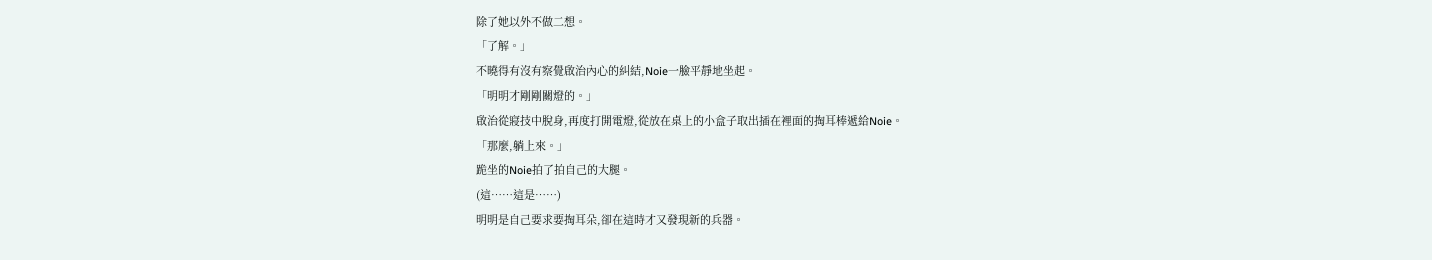除了她以外不做二想。
「了解。」
不曉得有沒有察覺啟治內心的糾結,Noie一臉平靜地坐起。
「明明才剛剛關燈的。」
啟治從寢技中脫身,再度打開電燈,從放在桌上的小盒子取出插在裡面的掏耳棒遞給Noie。
「那麼,躺上來。」
跪坐的Noie拍了拍自己的大腿。
(這……這是……)
明明是自己要求要掏耳朵,卻在這時才又發現新的兵器。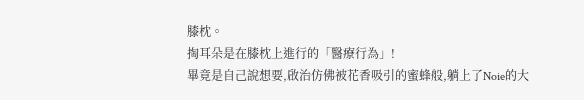膝枕。
掏耳朵是在膝枕上進行的「醫療行為」!
畢竟是自己說想要,啟治仿佛被花香吸引的蜜蜂般,躺上了Noie的大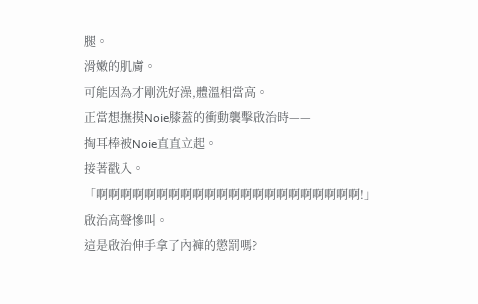腿。
滑嫩的肌膚。
可能因為才剛洗好澡,體溫相當高。
正當想撫摸Noie膝蓋的衝動襲擊啟治時——
掏耳棒被Noie直直立起。
接著戳入。
「啊啊啊啊啊啊啊啊啊啊啊啊啊啊啊啊啊啊啊啊啊啊!」
啟治高聲慘叫。
這是啟治伸手拿了內褲的懲罰嗎?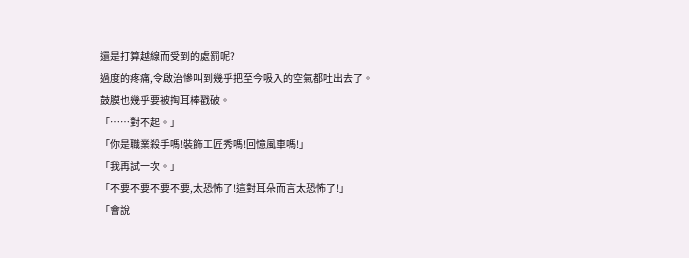還是打算越線而受到的處罰呢?
過度的疼痛,令啟治慘叫到幾乎把至今吸入的空氣都吐出去了。
鼓膜也幾乎要被掏耳棒戳破。
「……對不起。」
「你是職業殺手嗎!裝飾工匠秀嗎!回憶風車嗎!」
「我再試一次。」
「不要不要不要不要,太恐怖了!這對耳朵而言太恐怖了!」
「會說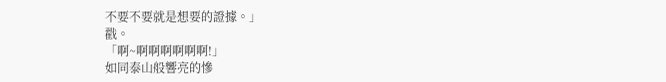不要不要就是想要的證據。」
戳。
「啊~啊啊啊啊啊啊!」
如同泰山般響亮的慘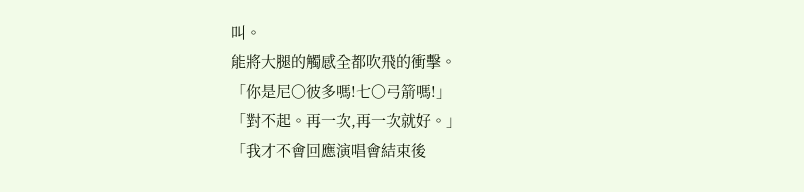叫。
能將大腿的觸感全都吹飛的衝擊。
「你是尼〇彼多嗎!七〇弓箭嗎!」
「對不起。再一次,再一次就好。」
「我才不會回應演唱會結束後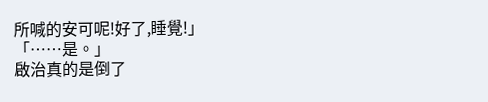所喊的安可呢!好了,睡覺!」
「……是。」
啟治真的是倒了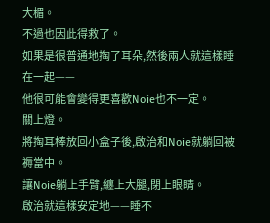大楣。
不過也因此得救了。
如果是很普通地掏了耳朵,然後兩人就這樣睡在一起——
他很可能會變得更喜歡Noie也不一定。
關上燈。
將掏耳棒放回小盒子後,啟治和Noie就躺回被褥當中。
讓Noie躺上手臂,纏上大腿,閉上眼睛。
啟治就這樣安定地——睡不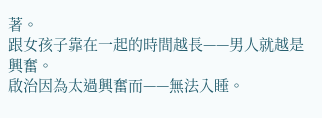著。
跟女孩子靠在一起的時間越長——男人就越是興奮。
啟治因為太過興奮而——無法入睡。